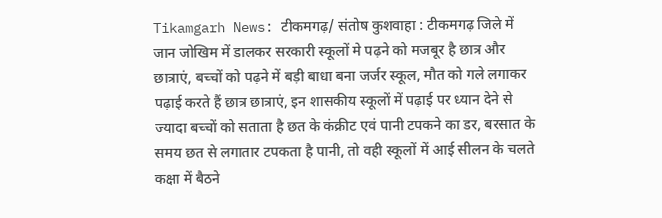Tikamgarh News: टीकमगढ़/ संतोष कुशवाहा : टीकमगढ़ जिले में जान जोखिम में डालकर सरकारी स्कूलों मे पढ़ने को मजबूर है छात्र और छात्राएं, बच्चों को पढ़ने में बड़ी बाधा बना जर्जर स्कूल, मौत को गले लगाकर पढ़ाई करते हैं छात्र छात्राएं, इन शासकीय स्कूलों में पढ़ाई पर ध्यान देने से ज्यादा बच्चों को सताता है छत के कंक्रीट एवं पानी टपकने का डर, बरसात के समय छत से लगातार टपकता है पानी, तो वही स्कूलों में आई सीलन के चलते कक्षा में बैठने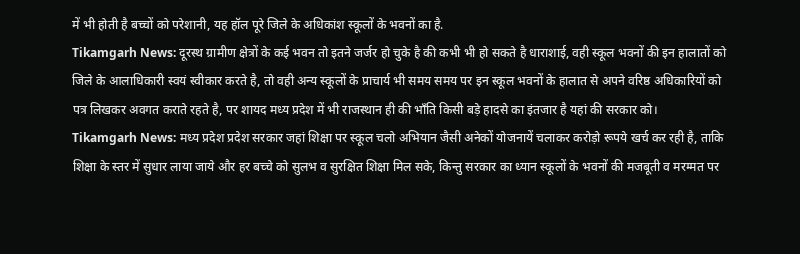में भी होती है बच्चों को परेशानी, यह हॉल पूरे जिले के अधिकांश स्कूलों के भवनों का है.
Tikamgarh News: दूरस्थ ग्रामीण क्षेत्रों के कई भवन तो इतने जर्जर हो चुके है की कभी भी हो सकते है धाराशाई, वही स्कूल भवनों की इन हालातों को जिले के आलाधिकारी स्वयं स्वीकार करते है, तो वही अन्य स्कूलों के प्राचार्य भी समय समय पर इन स्कूल भवनों के हालात से अपने वरिष्ठ अधिकारियों को पत्र लिखकर अवगत कराते रहते है, पर शायद मध्य प्रदेश में भी राजस्थान ही की भाँति किसी बड़े हादसे का इंतजार है यहां की सरकार को।
Tikamgarh News: मध्य प्रदेश प्रदेश सरकार जहां शिक्षा पर स्कूल चलो अभियान जैसी अनेकों योजनायें चलाकर करोड़ो रूपये खर्च कर रही है, ताकि शिक्षा के स्तर में सुधार लाया जाये और हर बच्चे को सुलभ व सुरक्षित शिक्षा मिल सके, किन्तु सरकार का ध्यान स्कूलों के भवनों की मजबूती व मरम्मत पर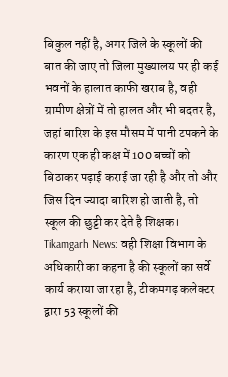बिकुल नहीं है, अगर जिले के स्कूलों की बात की जाए तो जिला मुख्यालय पर ही कई भवनों के हालात काफी खराब है, वही ग्रामीण क्षेत्रों में तो हालत और भी बदतर है, जहां बारिश के इस मौसम में पानी टपकने के कारण एक ही कक्ष में 100 बच्चों को बिठाकर पढ़ाई कराई जा रही है और तो और जिस दिन ज्यादा बारिश हो जाती है, तो स्कूल की छुट्टी कर देते है शिक्षक।
Tikamgarh News: वही शिक्षा विभाग के अधिकारी का कहना है की स्कूलों का सर्वे कार्य कराया जा रहा है, टीकमगढ़ कलेक्टर द्वारा 53 स्कूलों की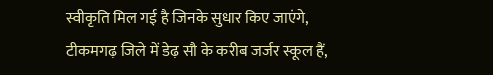स्वीकृति मिल गई है जिनके सुधार किए जाएंगे, टीकमगढ़ जिले में डेढ़ सौ के करीब जर्जर स्कूल हैं,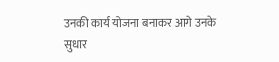उनकी कार्य योजना बनाकर आगे उनके सुधार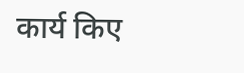कार्य किए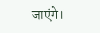जाएंगे।